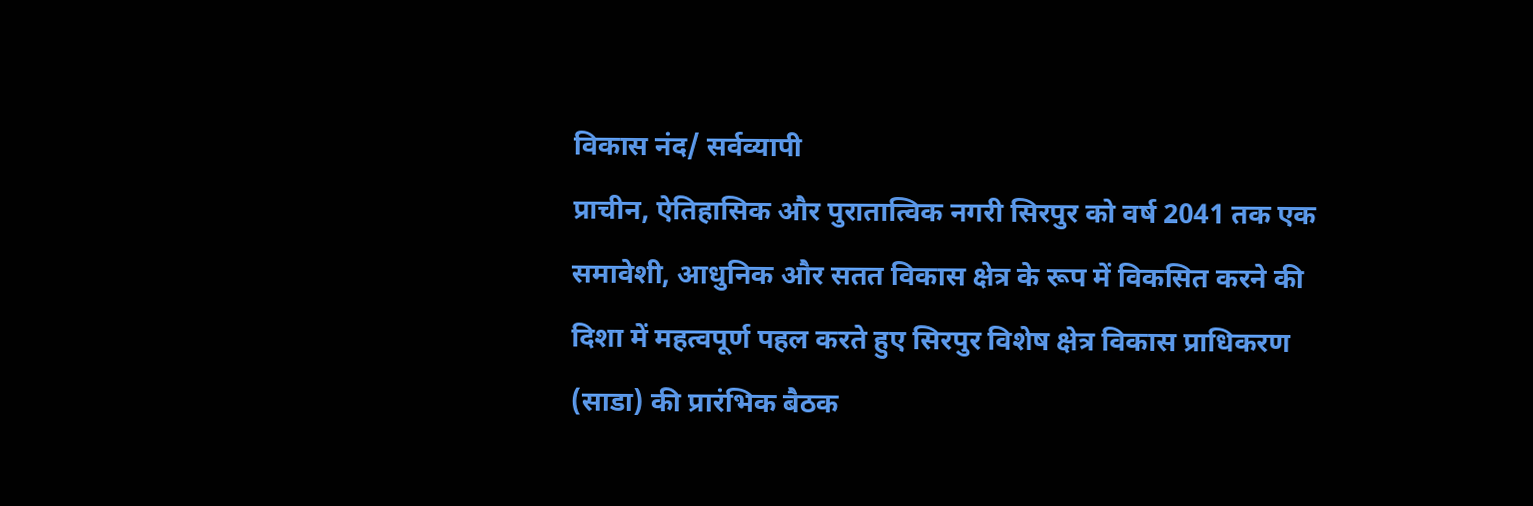विकास नंद/ सर्वव्यापी
प्राचीन, ऐतिहासिक और पुरातात्विक नगरी सिरपुर को वर्ष 2041 तक एक समावेशी, आधुनिक और सतत विकास क्षेत्र के रूप में विकसित करने की दिशा में महत्वपूर्ण पहल करते हुए सिरपुर विशेष क्षेत्र विकास प्राधिकरण (साडा) की प्रारंभिक बैठक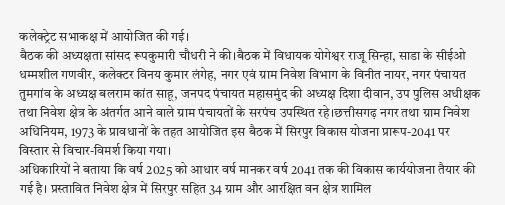कलेक्ट्रेट सभाकक्ष में आयोजित की गई।
बैठक की अध्यक्षता सांसद रूपकुमारी चौधरी ने की।बैठक में विधायक योगेश्वर राजू सिन्हा, साडा के सीईओ धम्मशील गणवीर, कलेक्टर विनय कुमार लंगेह, नगर एवं ग्राम निवेश विभाग के विनीत नायर, नगर पंचायत तुमगांव के अध्यक्ष बलराम कांत साहू, जनपद पंचायत महासमुंद की अध्यक्ष दिशा दीवान, उप पुलिस अधीक्षक तथा निवेश क्षेत्र के अंतर्गत आने वाले ग्राम पंचायतों के सरपंच उपस्थित रहे।छत्तीसगढ़ नगर तथा ग्राम निवेश अधिनियम, 1973 के प्रावधानों के तहत आयोजित इस बैठक में सिरपुर विकास योजना प्रारूप-2041 पर विस्तार से विचार-विमर्श किया गया।
अधिकारियों ने बताया कि वर्ष 2025 को आधार वर्ष मानकर वर्ष 2041 तक की विकास कार्ययोजना तैयार की गई है। प्रस्तावित निवेश क्षेत्र में सिरपुर सहित 34 ग्राम और आरक्षित वन क्षेत्र शामिल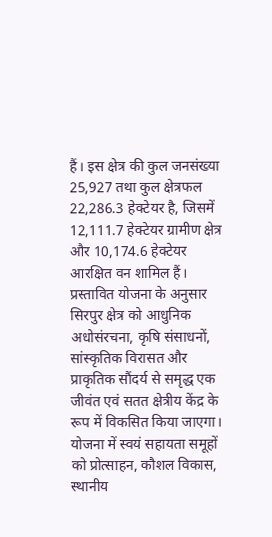हैं। इस क्षेत्र की कुल जनसंख्या 25,927 तथा कुल क्षेत्रफल 22,286.3 हेक्टेयर है, जिसमें 12,111.7 हेक्टेयर ग्रामीण क्षेत्र और 10,174.6 हेक्टेयर आरक्षित वन शामिल हैं।
प्रस्तावित योजना के अनुसार सिरपुर क्षेत्र को आधुनिक अधोसंरचना, कृषि संसाधनों, सांस्कृतिक विरासत और प्राकृतिक सौंदर्य से समृद्ध एक जीवंत एवं सतत क्षेत्रीय केंद्र के रूप में विकसित किया जाएगा। योजना में स्वयं सहायता समूहों को प्रोत्साहन, कौशल विकास, स्थानीय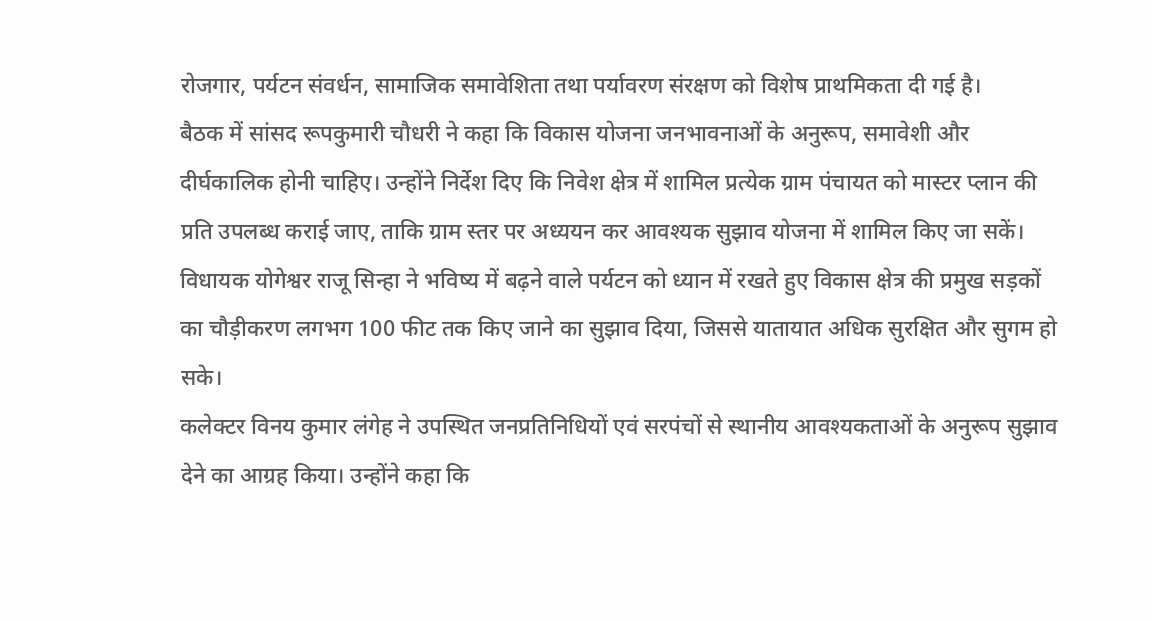रोजगार, पर्यटन संवर्धन, सामाजिक समावेशिता तथा पर्यावरण संरक्षण को विशेष प्राथमिकता दी गई है।
बैठक में सांसद रूपकुमारी चौधरी ने कहा कि विकास योजना जनभावनाओं के अनुरूप, समावेशी और दीर्घकालिक होनी चाहिए। उन्होंने निर्देश दिए कि निवेश क्षेत्र में शामिल प्रत्येक ग्राम पंचायत को मास्टर प्लान की प्रति उपलब्ध कराई जाए, ताकि ग्राम स्तर पर अध्ययन कर आवश्यक सुझाव योजना में शामिल किए जा सकें।
विधायक योगेश्वर राजू सिन्हा ने भविष्य में बढ़ने वाले पर्यटन को ध्यान में रखते हुए विकास क्षेत्र की प्रमुख सड़कों का चौड़ीकरण लगभग 100 फीट तक किए जाने का सुझाव दिया, जिससे यातायात अधिक सुरक्षित और सुगम हो सके।
कलेक्टर विनय कुमार लंगेह ने उपस्थित जनप्रतिनिधियों एवं सरपंचों से स्थानीय आवश्यकताओं के अनुरूप सुझाव देने का आग्रह किया। उन्होंने कहा कि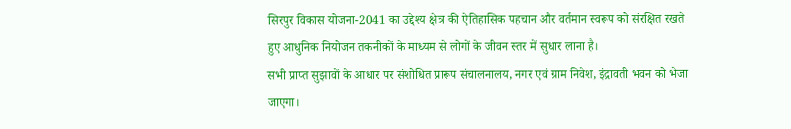सिरपुर विकास योजना-2041 का उद्देश्य क्षेत्र की ऐतिहासिक पहचान और वर्तमान स्वरूप को संरक्षित रखते हुए आधुनिक नियोजन तकनीकों के माध्यम से लोगों के जीवन स्तर में सुधार लाना है।
सभी प्राप्त सुझावों के आधार पर संशोधित प्रारूप संचालनालय, नगर एवं ग्राम निवेश, इंद्रावती भवन को भेजा जाएगा।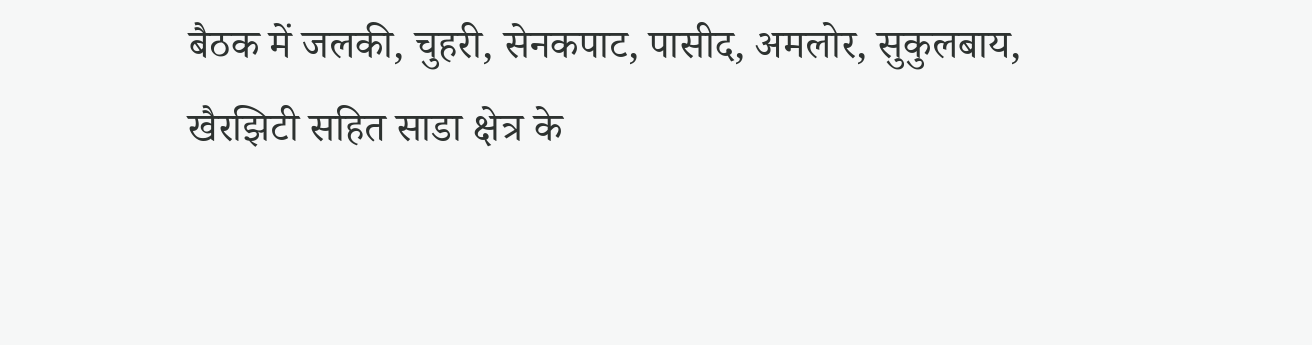बैठक में जलकी, चुहरी, सेनकपाट, पासीद, अमलोर, सुकुलबाय, खैरझिटी सहित साडा क्षेत्र के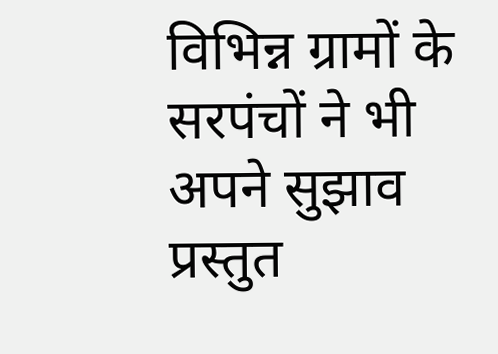विभिन्न ग्रामों के सरपंचों ने भी अपने सुझाव प्रस्तुत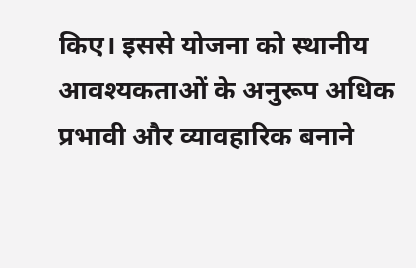किए। इससे योजना को स्थानीय आवश्यकताओं के अनुरूप अधिक प्रभावी और व्यावहारिक बनाने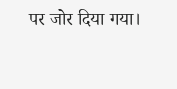पर जोर दिया गया।